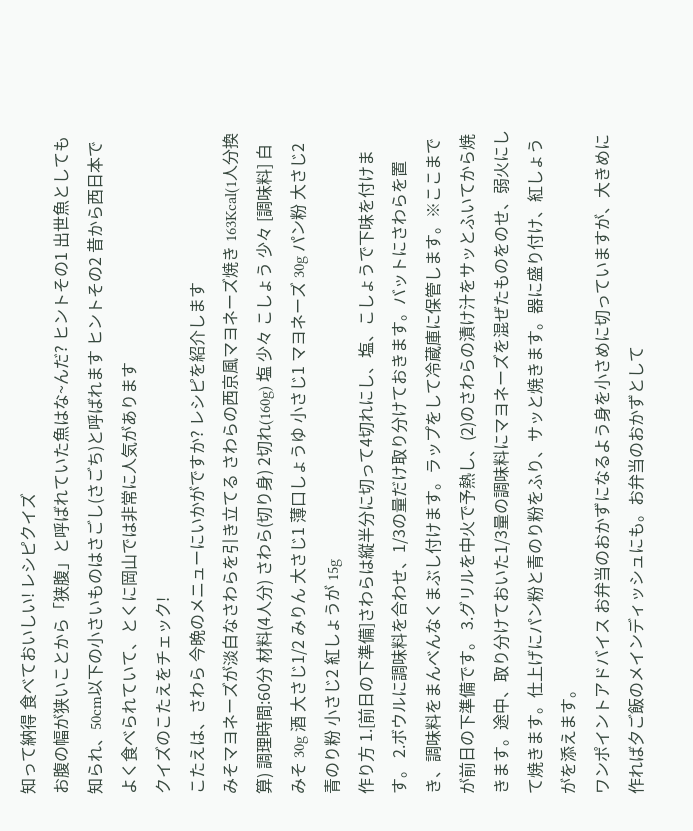知って納得 食べておいしい! レシピクイズ
お腹の幅が狭いことから「狭腹」と呼ばれていた魚はな~んだ? ヒントその1 出世魚としても知られ、50cm以下の小さいものはさごし(さごち)と呼ばれます ヒントその2 昔から西日本でよく食べられていて、とくに岡山では非常に人気があります
クイズのこたえをチェック!
こたえは、さわら 今晩のメニューにいかがですか? レシピを紹介します
みそマヨネーズが淡白なさわらを引き立てる さわらの西京風マヨネーズ焼き 163Kcal(1人分換算) 調理時間:60分 材料(4人分) さわら(切り身) 2切れ(160g) 塩 少々 こしょう 少々 [調味料] 白みそ 30g 酒 大さじ1/2 みりん 大さじ1 薄口しょうゆ 小さじ1 マヨネーズ 30g パン粉 大さじ2 青のり粉 小さじ2 紅しょうが 15g
作り方 1.[前日の下準備]さわらは縦半分に切って4切れにし、塩、こしょうで下味を付けます。 2.ボウルに調味料を合わせ、1/3の量だけ取り分けておきます。バットにさわらを置き、調味料をまんべんなくまぶし付けます。ラップをして冷蔵庫に保管します。※ここまでが前日の下準備です。 3.グリルを中火で予熱し、(2)のさわらの漬け汁をサッとふいてから焼きます。途中、取り分けておいた1/3量の調味料にマヨネーズを混ぜたものをのせ、弱火にして焼きます。仕上げにパン粉と青のり粉をふり、サッと焼きます。器に盛り付け、紅しょうがを添えます。
ワンポイントアドバイス お弁当のおかずになるよう身を小さめに切っていますが、大きめに作れば夕ご飯のメインディッシュにも。お弁当のおかずとして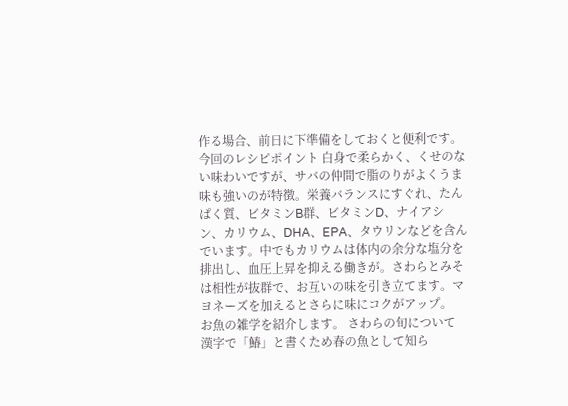作る場合、前日に下準備をしておくと便利です。
今回のレシピポイント 白身で柔らかく、くせのない味わいですが、サバの仲間で脂のりがよくうま味も強いのが特徴。栄養バランスにすぐれ、たんぱく質、ビタミンB群、ビタミンD、ナイアシン、カリウム、DHA、EPA、タウリンなどを含んでいます。中でもカリウムは体内の余分な塩分を排出し、血圧上昇を抑える働きが。さわらとみそは相性が抜群で、お互いの味を引き立てます。マヨネーズを加えるとさらに味にコクがアップ。
お魚の雑学を紹介します。 さわらの旬について 漢字で「鰆」と書くため春の魚として知ら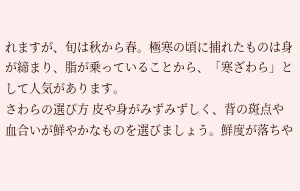れますが、旬は秋から春。極寒の頃に捕れたものは身が締まり、脂が乗っていることから、「寒ざわら」として人気があります。
さわらの選び方 皮や身がみずみずしく、背の斑点や血合いが鮮やかなものを選びましょう。鮮度が落ちや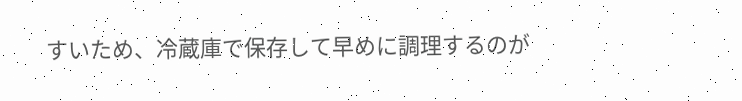すいため、冷蔵庫で保存して早めに調理するのが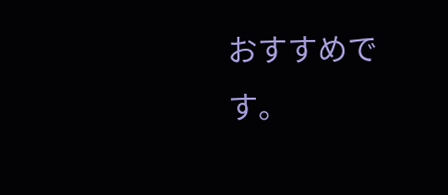おすすめです。